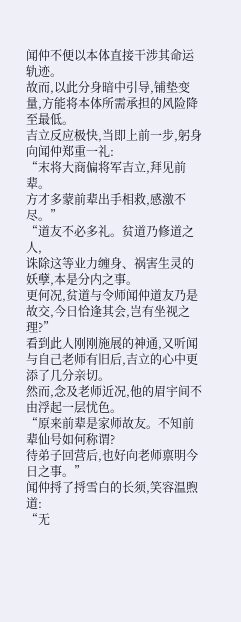闻仲不便以本体直接干涉其命运轨迹。
故而,以此分身暗中引导,铺垫变量,方能将本体所需承担的风险降至最低。
吉立反应极快,当即上前一步,躬身向闻仲郑重一礼:
“末将大商偏将军吉立,拜见前辈。
方才多蒙前辈出手相救,感激不尽。”
“道友不必多礼。贫道乃修道之人,
诛除这等业力缠身、祸害生灵的妖孽,本是分内之事。
更何况,贫道与令师闻仲道友乃是故交,今日恰逢其会,岂有坐视之理?”
看到此人刚刚施展的神通,又听闻与自己老师有旧后,吉立的心中更添了几分亲切。
然而,念及老师近况,他的眉宇间不由浮起一层忧色。
“原来前辈是家师故友。不知前辈仙号如何称谓?
待弟子回营后,也好向老师禀明今日之事。”
闻仲捋了捋雪白的长须,笑容温煦道:
“无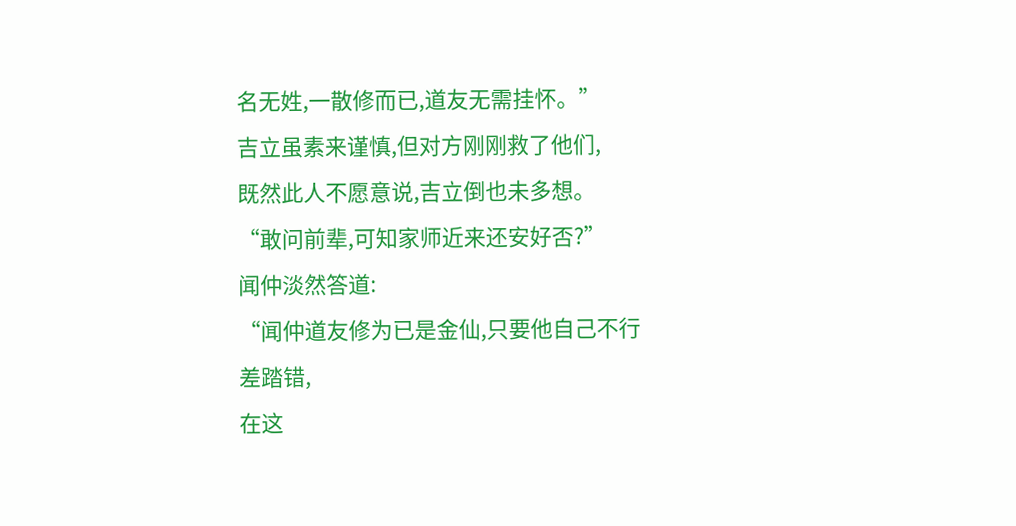名无姓,一散修而已,道友无需挂怀。”
吉立虽素来谨慎,但对方刚刚救了他们,
既然此人不愿意说,吉立倒也未多想。
“敢问前辈,可知家师近来还安好否?”
闻仲淡然答道:
“闻仲道友修为已是金仙,只要他自己不行差踏错,
在这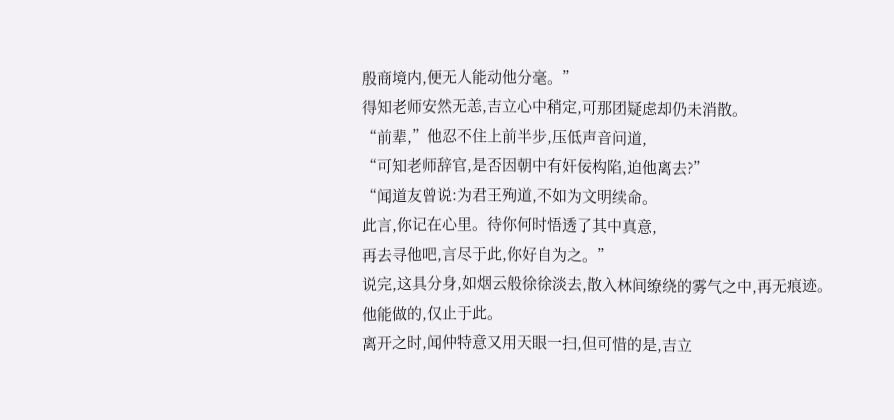殷商境内,便无人能动他分毫。”
得知老师安然无恙,吉立心中稍定,可那团疑虑却仍未消散。
“前辈,”他忍不住上前半步,压低声音问道,
“可知老师辞官,是否因朝中有奸佞构陷,迫他离去?”
“闻道友曾说:为君王殉道,不如为文明续命。
此言,你记在心里。待你何时悟透了其中真意,
再去寻他吧,言尽于此,你好自为之。”
说完,这具分身,如烟云般徐徐淡去,散入林间缭绕的雾气之中,再无痕迹。
他能做的,仅止于此。
离开之时,闻仲特意又用天眼一扫,但可惜的是,吉立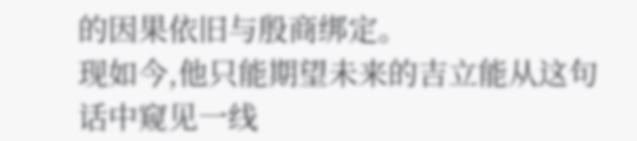的因果依旧与殷商绑定。
现如今,他只能期望未来的吉立能从这句话中窥见一线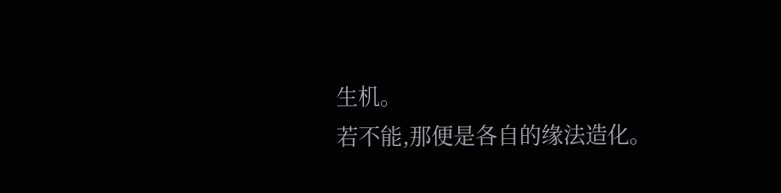生机。
若不能,那便是各自的缘法造化。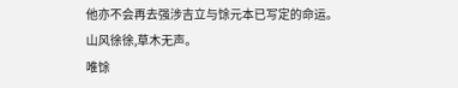他亦不会再去强涉吉立与馀元本已写定的命运。
山风徐徐,草木无声。
唯馀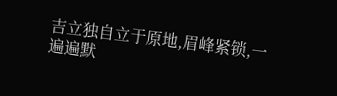吉立独自立于原地,眉峰紧锁,一遍遍默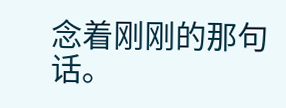念着刚刚的那句话。